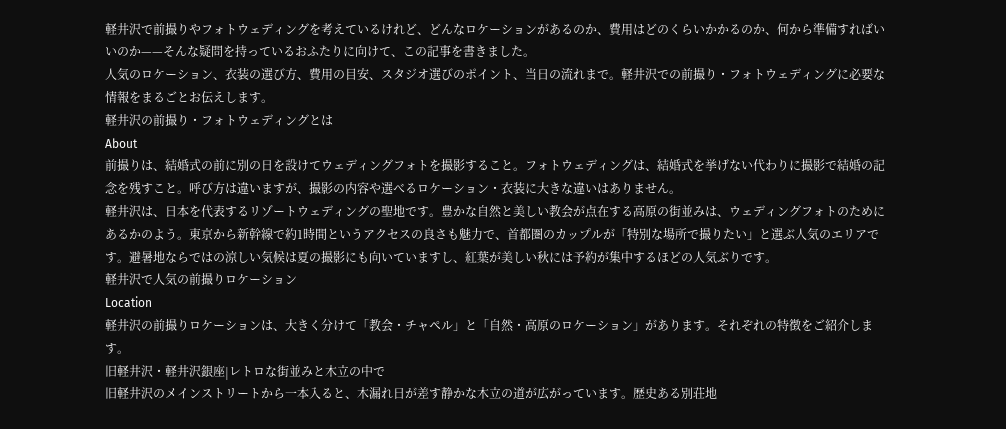軽井沢で前撮りやフォトウェディングを考えているけれど、どんなロケーションがあるのか、費用はどのくらいかかるのか、何から準備すればいいのか——そんな疑問を持っているおふたりに向けて、この記事を書きました。
人気のロケーション、衣装の選び方、費用の目安、スタジオ選びのポイント、当日の流れまで。軽井沢での前撮り・フォトウェディングに必要な情報をまるごとお伝えします。
軽井沢の前撮り・フォトウェディングとは
About
前撮りは、結婚式の前に別の日を設けてウェディングフォトを撮影すること。フォトウェディングは、結婚式を挙げない代わりに撮影で結婚の記念を残すこと。呼び方は違いますが、撮影の内容や選べるロケーション・衣装に大きな違いはありません。
軽井沢は、日本を代表するリゾートウェディングの聖地です。豊かな自然と美しい教会が点在する高原の街並みは、ウェディングフォトのためにあるかのよう。東京から新幹線で約1時間というアクセスの良さも魅力で、首都圏のカップルが「特別な場所で撮りたい」と選ぶ人気のエリアです。避暑地ならではの涼しい気候は夏の撮影にも向いていますし、紅葉が美しい秋には予約が集中するほどの人気ぶりです。
軽井沢で人気の前撮りロケーション
Location
軽井沢の前撮りロケーションは、大きく分けて「教会・チャペル」と「自然・高原のロケーション」があります。それぞれの特徴をご紹介します。
旧軽井沢・軽井沢銀座|レトロな街並みと木立の中で
旧軽井沢のメインストリートから一本入ると、木漏れ日が差す静かな木立の道が広がっています。歴史ある別荘地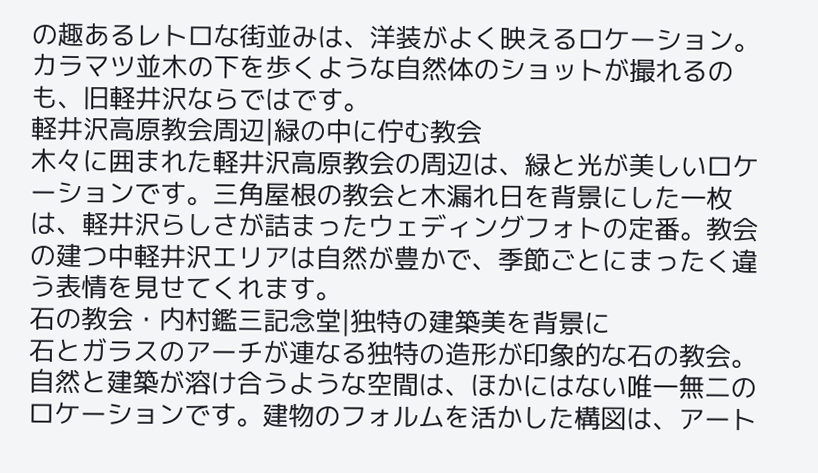の趣あるレトロな街並みは、洋装がよく映えるロケーション。カラマツ並木の下を歩くような自然体のショットが撮れるのも、旧軽井沢ならではです。
軽井沢高原教会周辺|緑の中に佇む教会
木々に囲まれた軽井沢高原教会の周辺は、緑と光が美しいロケーションです。三角屋根の教会と木漏れ日を背景にした一枚は、軽井沢らしさが詰まったウェディングフォトの定番。教会の建つ中軽井沢エリアは自然が豊かで、季節ごとにまったく違う表情を見せてくれます。
石の教会・内村鑑三記念堂|独特の建築美を背景に
石とガラスのアーチが連なる独特の造形が印象的な石の教会。自然と建築が溶け合うような空間は、ほかにはない唯一無二のロケーションです。建物のフォルムを活かした構図は、アート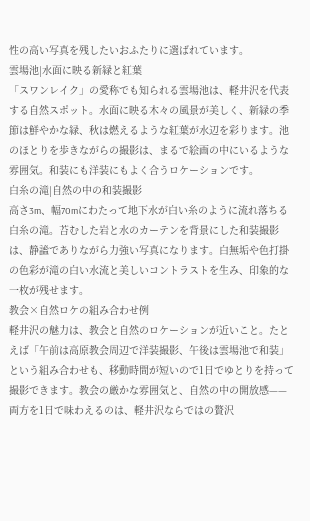性の高い写真を残したいおふたりに選ばれています。
雲場池|水面に映る新緑と紅葉
「スワンレイク」の愛称でも知られる雲場池は、軽井沢を代表する自然スポット。水面に映る木々の風景が美しく、新緑の季節は鮮やかな緑、秋は燃えるような紅葉が水辺を彩ります。池のほとりを歩きながらの撮影は、まるで絵画の中にいるような雰囲気。和装にも洋装にもよく合うロケーションです。
白糸の滝|自然の中の和装撮影
高さ3m、幅70mにわたって地下水が白い糸のように流れ落ちる白糸の滝。苔むした岩と水のカーテンを背景にした和装撮影は、静謐でありながら力強い写真になります。白無垢や色打掛の色彩が滝の白い水流と美しいコントラストを生み、印象的な一枚が残せます。
教会×自然ロケの組み合わせ例
軽井沢の魅力は、教会と自然のロケーションが近いこと。たとえば「午前は高原教会周辺で洋装撮影、午後は雲場池で和装」という組み合わせも、移動時間が短いので1日でゆとりを持って撮影できます。教会の厳かな雰囲気と、自然の中の開放感——両方を1日で味わえるのは、軽井沢ならではの贅沢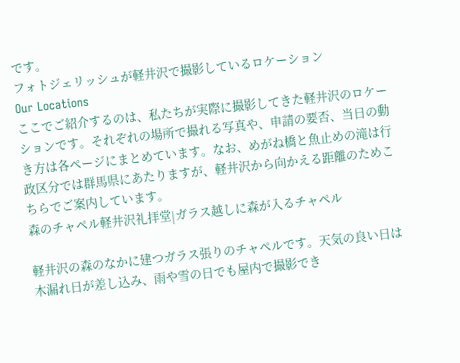です。
フォトジェリッシュが軽井沢で撮影しているロケーション
Our Locations
ここでご紹介するのは、私たちが実際に撮影してきた軽井沢のロケーションです。それぞれの場所で撮れる写真や、申請の要否、当日の動き方は各ページにまとめています。なお、めがね橋と魚止めの滝は行政区分では群馬県にあたりますが、軽井沢から向かえる距離のためこちらでご案内しています。
森のチャペル軽井沢礼拝堂|ガラス越しに森が入るチャペル

軽井沢の森のなかに建つガラス張りのチャペルです。天気の良い日は木漏れ日が差し込み、雨や雪の日でも屋内で撮影でき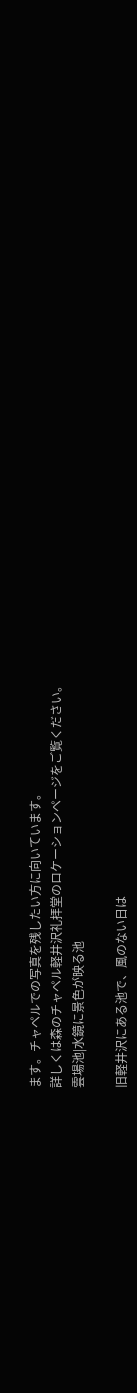ます。チャペルでの写真を残したい方に向いています。
詳しくは森のチャペル軽井沢礼拝堂のロケーションページをご覧ください。
雲場池|水鏡に景色が映る池

旧軽井沢にある池で、風のない日は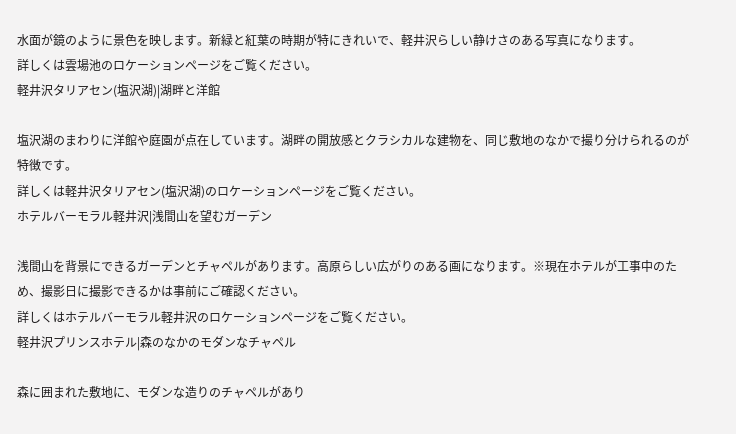水面が鏡のように景色を映します。新緑と紅葉の時期が特にきれいで、軽井沢らしい静けさのある写真になります。
詳しくは雲場池のロケーションページをご覧ください。
軽井沢タリアセン(塩沢湖)|湖畔と洋館

塩沢湖のまわりに洋館や庭園が点在しています。湖畔の開放感とクラシカルな建物を、同じ敷地のなかで撮り分けられるのが特徴です。
詳しくは軽井沢タリアセン(塩沢湖)のロケーションページをご覧ください。
ホテルバーモラル軽井沢|浅間山を望むガーデン

浅間山を背景にできるガーデンとチャペルがあります。高原らしい広がりのある画になります。※現在ホテルが工事中のため、撮影日に撮影できるかは事前にご確認ください。
詳しくはホテルバーモラル軽井沢のロケーションページをご覧ください。
軽井沢プリンスホテル|森のなかのモダンなチャペル

森に囲まれた敷地に、モダンな造りのチャペルがあり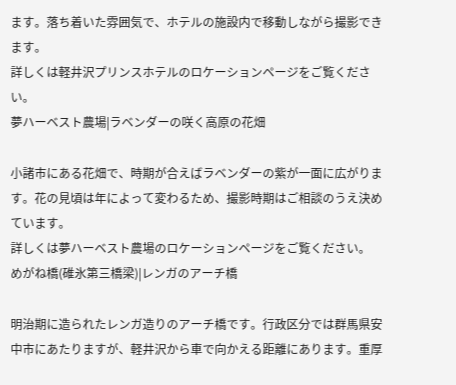ます。落ち着いた雰囲気で、ホテルの施設内で移動しながら撮影できます。
詳しくは軽井沢プリンスホテルのロケーションページをご覧ください。
夢ハーベスト農場|ラベンダーの咲く高原の花畑

小諸市にある花畑で、時期が合えばラベンダーの紫が一面に広がります。花の見頃は年によって変わるため、撮影時期はご相談のうえ決めています。
詳しくは夢ハーベスト農場のロケーションページをご覧ください。
めがね橋(碓氷第三橋梁)|レンガのアーチ橋

明治期に造られたレンガ造りのアーチ橋です。行政区分では群馬県安中市にあたりますが、軽井沢から車で向かえる距離にあります。重厚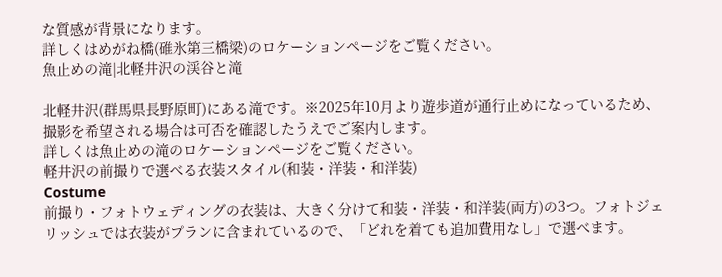な質感が背景になります。
詳しくはめがね橋(碓氷第三橋梁)のロケーションページをご覧ください。
魚止めの滝|北軽井沢の渓谷と滝

北軽井沢(群馬県長野原町)にある滝です。※2025年10月より遊歩道が通行止めになっているため、撮影を希望される場合は可否を確認したうえでご案内します。
詳しくは魚止めの滝のロケーションページをご覧ください。
軽井沢の前撮りで選べる衣装スタイル(和装・洋装・和洋装)
Costume
前撮り・フォトウェディングの衣装は、大きく分けて和装・洋装・和洋装(両方)の3つ。フォトジェリッシュでは衣装がプランに含まれているので、「どれを着ても追加費用なし」で選べます。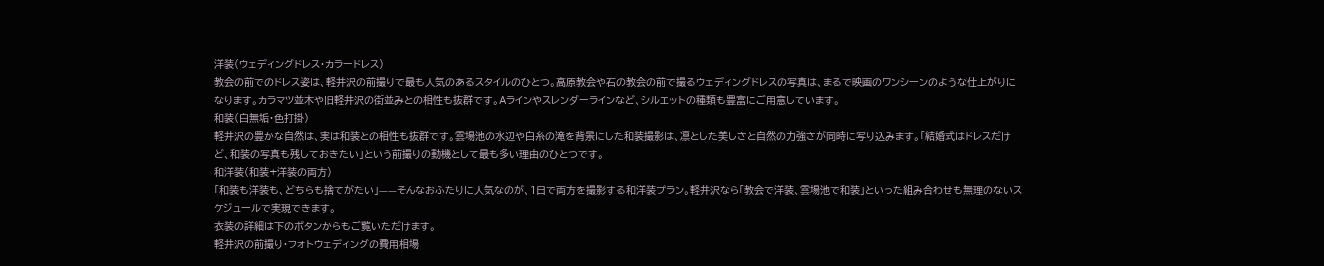洋装(ウェディングドレス・カラードレス)
教会の前でのドレス姿は、軽井沢の前撮りで最も人気のあるスタイルのひとつ。高原教会や石の教会の前で撮るウェディングドレスの写真は、まるで映画のワンシーンのような仕上がりになります。カラマツ並木や旧軽井沢の街並みとの相性も抜群です。Aラインやスレンダーラインなど、シルエットの種類も豊富にご用意しています。
和装(白無垢・色打掛)
軽井沢の豊かな自然は、実は和装との相性も抜群です。雲場池の水辺や白糸の滝を背景にした和装撮影は、凛とした美しさと自然の力強さが同時に写り込みます。「結婚式はドレスだけど、和装の写真も残しておきたい」という前撮りの動機として最も多い理由のひとつです。
和洋装(和装+洋装の両方)
「和装も洋装も、どちらも捨てがたい」——そんなおふたりに人気なのが、1日で両方を撮影する和洋装プラン。軽井沢なら「教会で洋装、雲場池で和装」といった組み合わせも無理のないスケジュールで実現できます。
衣装の詳細は下のボタンからもご覧いただけます。
軽井沢の前撮り・フォトウェディングの費用相場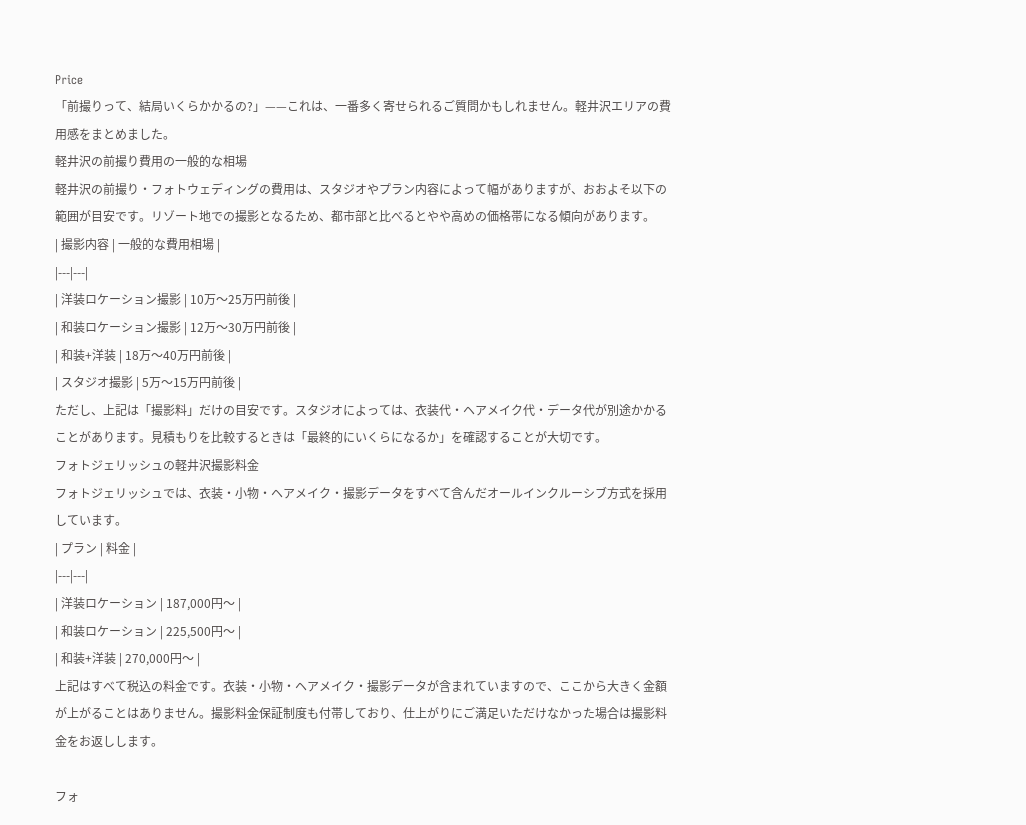Price
「前撮りって、結局いくらかかるの?」——これは、一番多く寄せられるご質問かもしれません。軽井沢エリアの費用感をまとめました。
軽井沢の前撮り費用の一般的な相場
軽井沢の前撮り・フォトウェディングの費用は、スタジオやプラン内容によって幅がありますが、おおよそ以下の範囲が目安です。リゾート地での撮影となるため、都市部と比べるとやや高めの価格帯になる傾向があります。
| 撮影内容 | 一般的な費用相場 |
|---|---|
| 洋装ロケーション撮影 | 10万〜25万円前後 |
| 和装ロケーション撮影 | 12万〜30万円前後 |
| 和装+洋装 | 18万〜40万円前後 |
| スタジオ撮影 | 5万〜15万円前後 |
ただし、上記は「撮影料」だけの目安です。スタジオによっては、衣装代・ヘアメイク代・データ代が別途かかることがあります。見積もりを比較するときは「最終的にいくらになるか」を確認することが大切です。
フォトジェリッシュの軽井沢撮影料金
フォトジェリッシュでは、衣装・小物・ヘアメイク・撮影データをすべて含んだオールインクルーシブ方式を採用しています。
| プラン | 料金 |
|---|---|
| 洋装ロケーション | 187,000円〜 |
| 和装ロケーション | 225,500円〜 |
| 和装+洋装 | 270,000円〜 |
上記はすべて税込の料金です。衣装・小物・ヘアメイク・撮影データが含まれていますので、ここから大きく金額が上がることはありません。撮影料金保証制度も付帯しており、仕上がりにご満足いただけなかった場合は撮影料金をお返しします。

フォ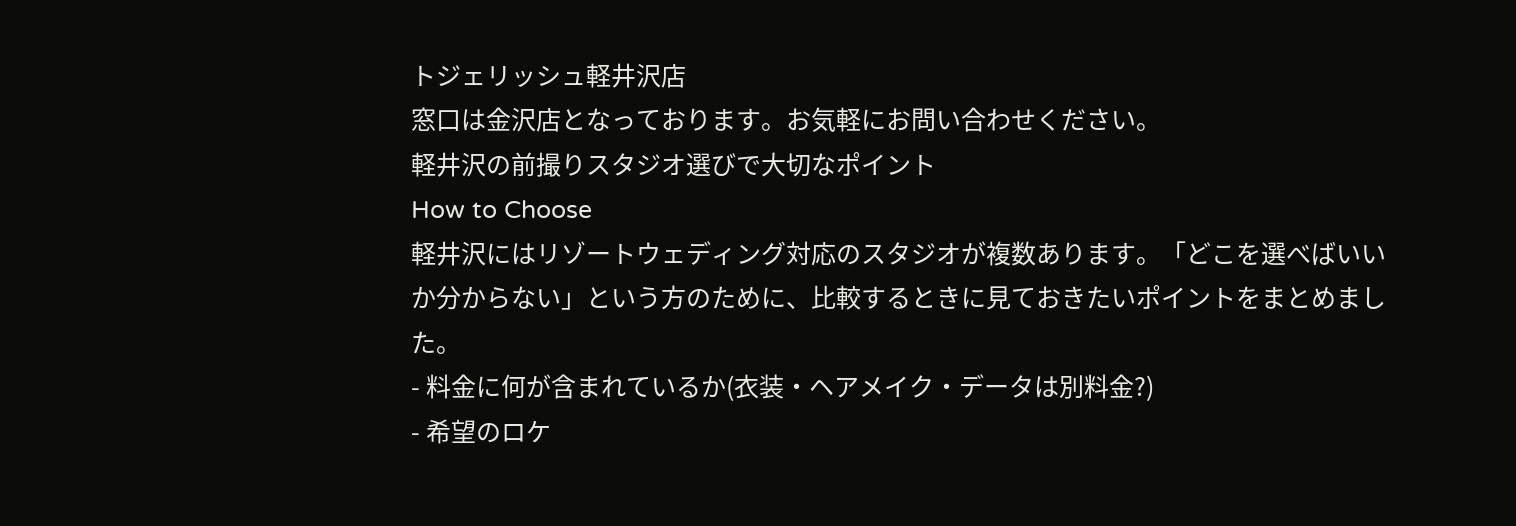トジェリッシュ軽井沢店
窓口は金沢店となっております。お気軽にお問い合わせください。
軽井沢の前撮りスタジオ選びで大切なポイント
How to Choose
軽井沢にはリゾートウェディング対応のスタジオが複数あります。「どこを選べばいいか分からない」という方のために、比較するときに見ておきたいポイントをまとめました。
- 料金に何が含まれているか(衣装・ヘアメイク・データは別料金?)
- 希望のロケ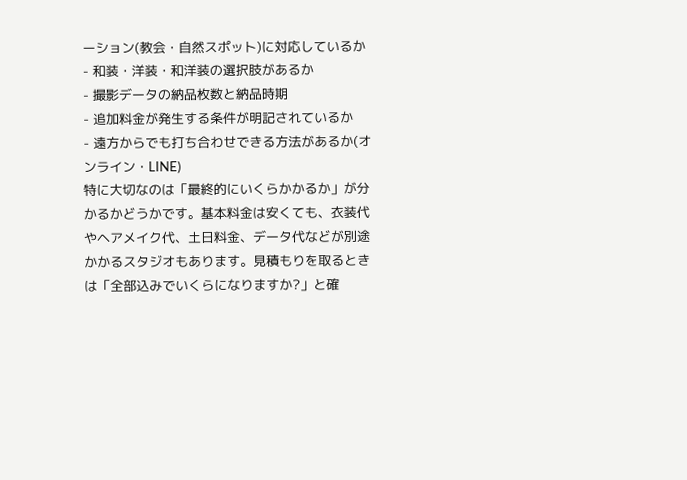ーション(教会・自然スポット)に対応しているか
- 和装・洋装・和洋装の選択肢があるか
- 撮影データの納品枚数と納品時期
- 追加料金が発生する条件が明記されているか
- 遠方からでも打ち合わせできる方法があるか(オンライン・LINE)
特に大切なのは「最終的にいくらかかるか」が分かるかどうかです。基本料金は安くても、衣装代やヘアメイク代、土日料金、データ代などが別途かかるスタジオもあります。見積もりを取るときは「全部込みでいくらになりますか?」と確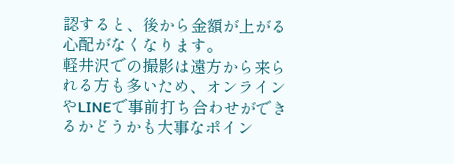認すると、後から金額が上がる心配がなくなります。
軽井沢での撮影は遠方から来られる方も多いため、オンラインやLINEで事前打ち合わせができるかどうかも大事なポイン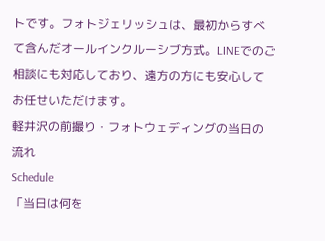トです。フォトジェリッシュは、最初からすべて含んだオールインクルーシブ方式。LINEでのご相談にも対応しており、遠方の方にも安心してお任せいただけます。
軽井沢の前撮り・フォトウェディングの当日の流れ
Schedule
「当日は何を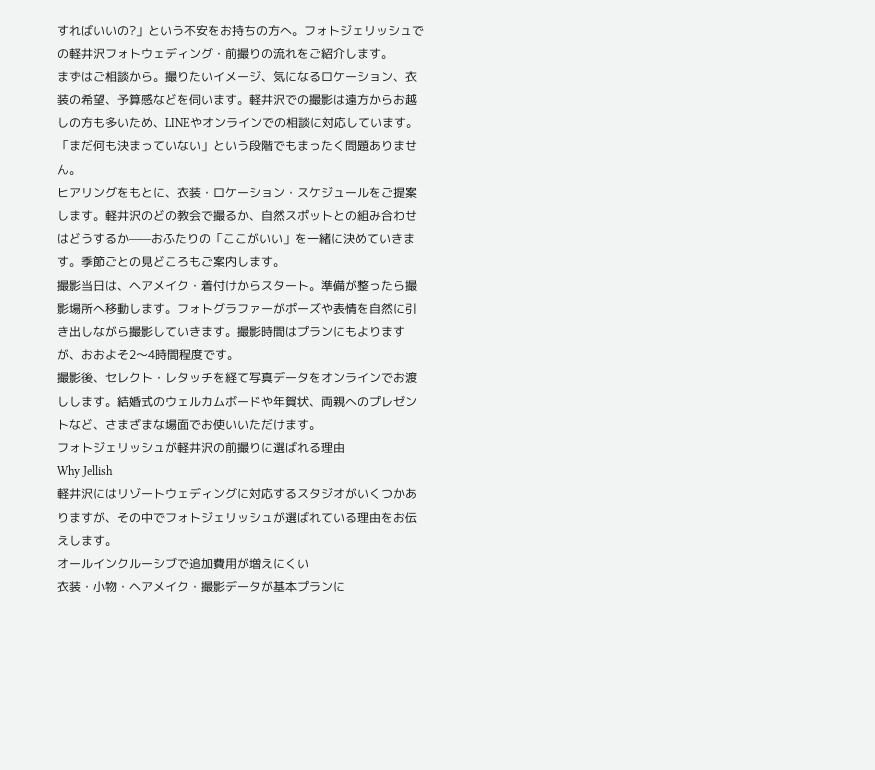すればいいの?」という不安をお持ちの方へ。フォトジェリッシュでの軽井沢フォトウェディング・前撮りの流れをご紹介します。
まずはご相談から。撮りたいイメージ、気になるロケーション、衣装の希望、予算感などを伺います。軽井沢での撮影は遠方からお越しの方も多いため、LINEやオンラインでの相談に対応しています。「まだ何も決まっていない」という段階でもまったく問題ありません。
ヒアリングをもとに、衣装・ロケーション・スケジュールをご提案します。軽井沢のどの教会で撮るか、自然スポットとの組み合わせはどうするか——おふたりの「ここがいい」を一緒に決めていきます。季節ごとの見どころもご案内します。
撮影当日は、ヘアメイク・着付けからスタート。準備が整ったら撮影場所へ移動します。フォトグラファーがポーズや表情を自然に引き出しながら撮影していきます。撮影時間はプランにもよりますが、おおよそ2〜4時間程度です。
撮影後、セレクト・レタッチを経て写真データをオンラインでお渡しします。結婚式のウェルカムボードや年賀状、両親へのプレゼントなど、さまざまな場面でお使いいただけます。
フォトジェリッシュが軽井沢の前撮りに選ばれる理由
Why Jellish
軽井沢にはリゾートウェディングに対応するスタジオがいくつかありますが、その中でフォトジェリッシュが選ばれている理由をお伝えします。
オールインクルーシブで追加費用が増えにくい
衣装・小物・ヘアメイク・撮影データが基本プランに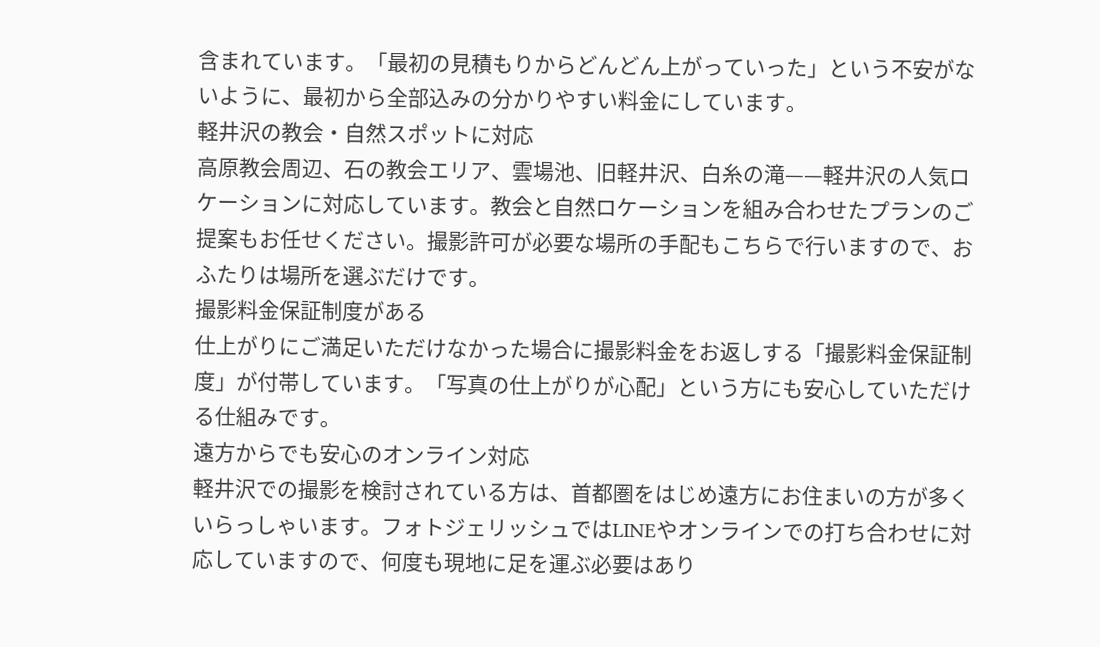含まれています。「最初の見積もりからどんどん上がっていった」という不安がないように、最初から全部込みの分かりやすい料金にしています。
軽井沢の教会・自然スポットに対応
高原教会周辺、石の教会エリア、雲場池、旧軽井沢、白糸の滝——軽井沢の人気ロケーションに対応しています。教会と自然ロケーションを組み合わせたプランのご提案もお任せください。撮影許可が必要な場所の手配もこちらで行いますので、おふたりは場所を選ぶだけです。
撮影料金保証制度がある
仕上がりにご満足いただけなかった場合に撮影料金をお返しする「撮影料金保証制度」が付帯しています。「写真の仕上がりが心配」という方にも安心していただける仕組みです。
遠方からでも安心のオンライン対応
軽井沢での撮影を検討されている方は、首都圏をはじめ遠方にお住まいの方が多くいらっしゃいます。フォトジェリッシュではLINEやオンラインでの打ち合わせに対応していますので、何度も現地に足を運ぶ必要はあり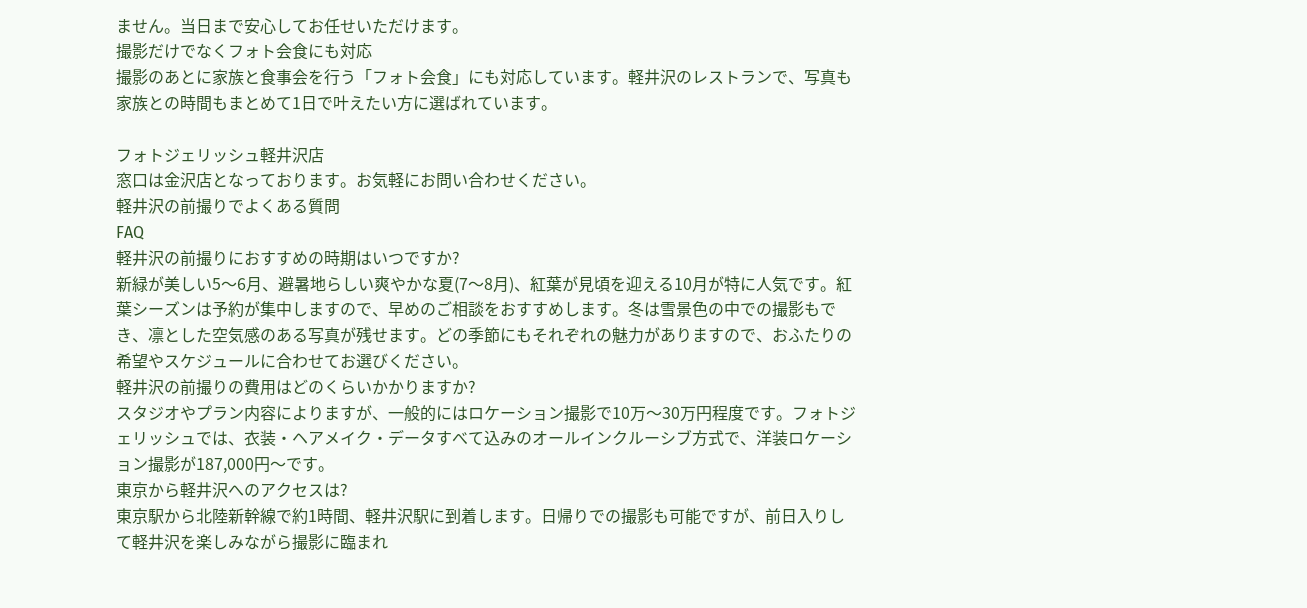ません。当日まで安心してお任せいただけます。
撮影だけでなくフォト会食にも対応
撮影のあとに家族と食事会を行う「フォト会食」にも対応しています。軽井沢のレストランで、写真も家族との時間もまとめて1日で叶えたい方に選ばれています。

フォトジェリッシュ軽井沢店
窓口は金沢店となっております。お気軽にお問い合わせください。
軽井沢の前撮りでよくある質問
FAQ
軽井沢の前撮りにおすすめの時期はいつですか?
新緑が美しい5〜6月、避暑地らしい爽やかな夏(7〜8月)、紅葉が見頃を迎える10月が特に人気です。紅葉シーズンは予約が集中しますので、早めのご相談をおすすめします。冬は雪景色の中での撮影もでき、凛とした空気感のある写真が残せます。どの季節にもそれぞれの魅力がありますので、おふたりの希望やスケジュールに合わせてお選びください。
軽井沢の前撮りの費用はどのくらいかかりますか?
スタジオやプラン内容によりますが、一般的にはロケーション撮影で10万〜30万円程度です。フォトジェリッシュでは、衣装・ヘアメイク・データすべて込みのオールインクルーシブ方式で、洋装ロケーション撮影が187,000円〜です。
東京から軽井沢へのアクセスは?
東京駅から北陸新幹線で約1時間、軽井沢駅に到着します。日帰りでの撮影も可能ですが、前日入りして軽井沢を楽しみながら撮影に臨まれ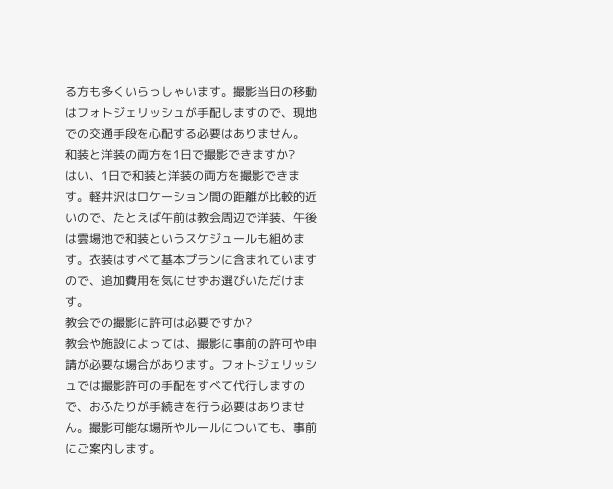る方も多くいらっしゃいます。撮影当日の移動はフォトジェリッシュが手配しますので、現地での交通手段を心配する必要はありません。
和装と洋装の両方を1日で撮影できますか?
はい、1日で和装と洋装の両方を撮影できます。軽井沢はロケーション間の距離が比較的近いので、たとえば午前は教会周辺で洋装、午後は雲場池で和装というスケジュールも組めます。衣装はすべて基本プランに含まれていますので、追加費用を気にせずお選びいただけます。
教会での撮影に許可は必要ですか?
教会や施設によっては、撮影に事前の許可や申請が必要な場合があります。フォトジェリッシュでは撮影許可の手配をすべて代行しますので、おふたりが手続きを行う必要はありません。撮影可能な場所やルールについても、事前にご案内します。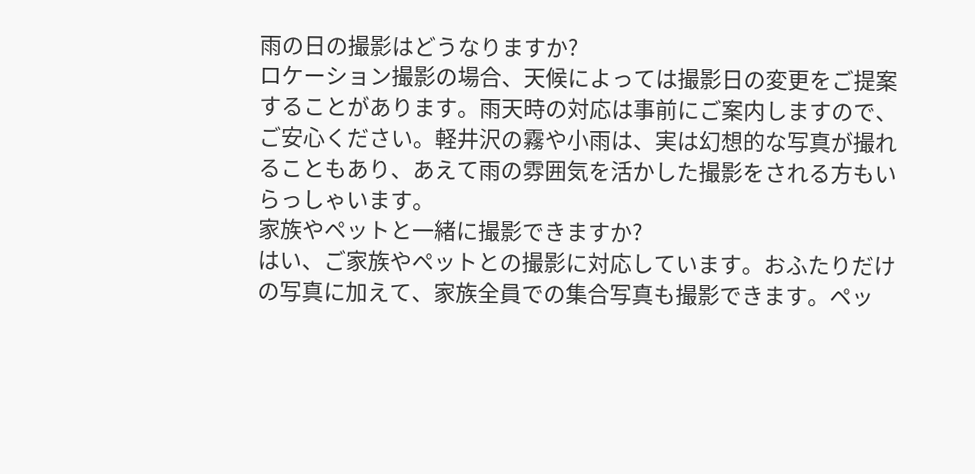雨の日の撮影はどうなりますか?
ロケーション撮影の場合、天候によっては撮影日の変更をご提案することがあります。雨天時の対応は事前にご案内しますので、ご安心ください。軽井沢の霧や小雨は、実は幻想的な写真が撮れることもあり、あえて雨の雰囲気を活かした撮影をされる方もいらっしゃいます。
家族やペットと一緒に撮影できますか?
はい、ご家族やペットとの撮影に対応しています。おふたりだけの写真に加えて、家族全員での集合写真も撮影できます。ペッ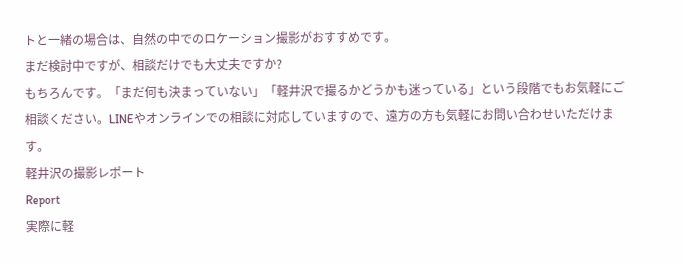トと一緒の場合は、自然の中でのロケーション撮影がおすすめです。
まだ検討中ですが、相談だけでも大丈夫ですか?
もちろんです。「まだ何も決まっていない」「軽井沢で撮るかどうかも迷っている」という段階でもお気軽にご相談ください。LINEやオンラインでの相談に対応していますので、遠方の方も気軽にお問い合わせいただけます。
軽井沢の撮影レポート
Report
実際に軽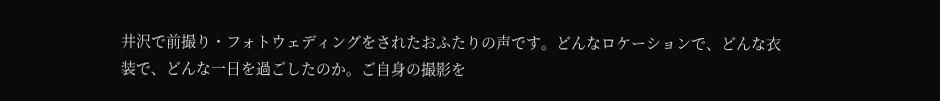井沢で前撮り・フォトウェディングをされたおふたりの声です。どんなロケーションで、どんな衣装で、どんな一日を過ごしたのか。ご自身の撮影を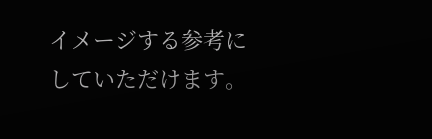イメージする参考にしていただけます。